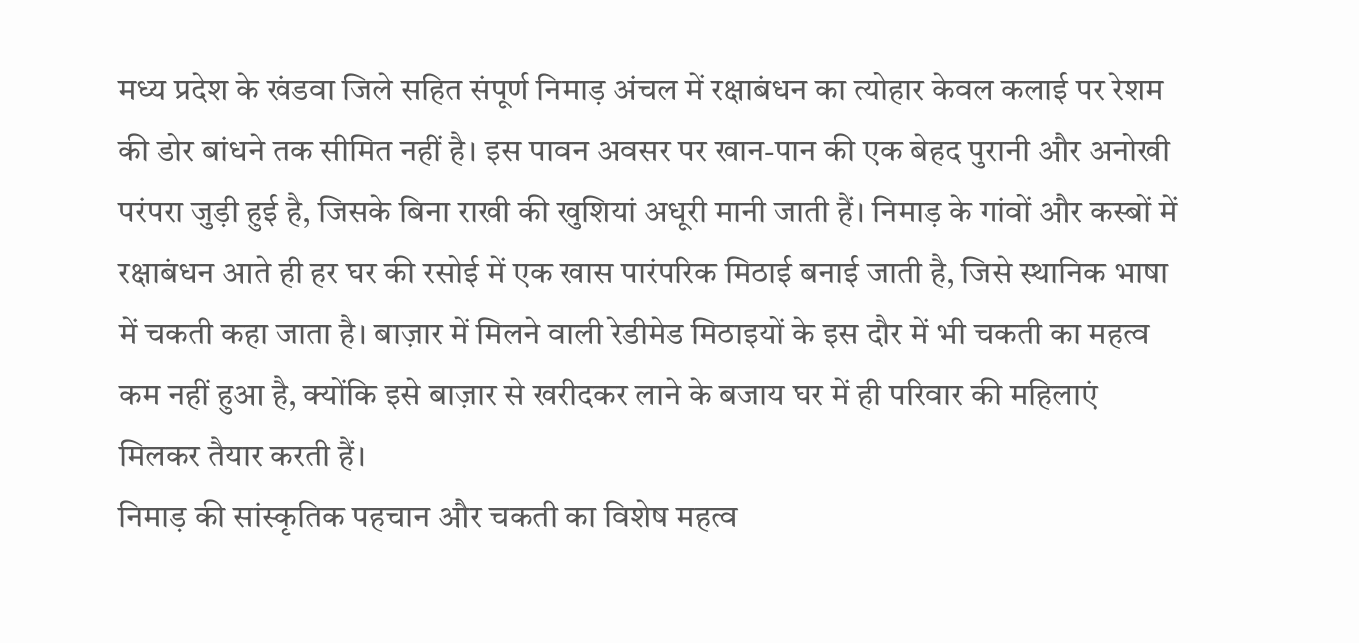मध्य प्रदेश के खंडवा जिले सहित संपूर्ण निमाड़ अंचल में रक्षाबंधन का त्योहार केवल कलाई पर रेशम की डोर बांधने तक सीमित नहीं है। इस पावन अवसर पर खान-पान की एक बेहद पुरानी और अनोखी परंपरा जुड़ी हुई है, जिसके बिना राखी की खुशियां अधूरी मानी जाती हैं। निमाड़ के गांवों और कस्बों में रक्षाबंधन आते ही हर घर की रसोई में एक खास पारंपरिक मिठाई बनाई जाती है, जिसे स्थानिक भाषा में चकती कहा जाता है। बाज़ार में मिलने वाली रेडीमेड मिठाइयों के इस दौर में भी चकती का महत्व कम नहीं हुआ है, क्योंकि इसे बाज़ार से खरीदकर लाने के बजाय घर में ही परिवार की महिलाएं मिलकर तैयार करती हैं।
निमाड़ की सांस्कृतिक पहचान और चकती का विशेष महत्व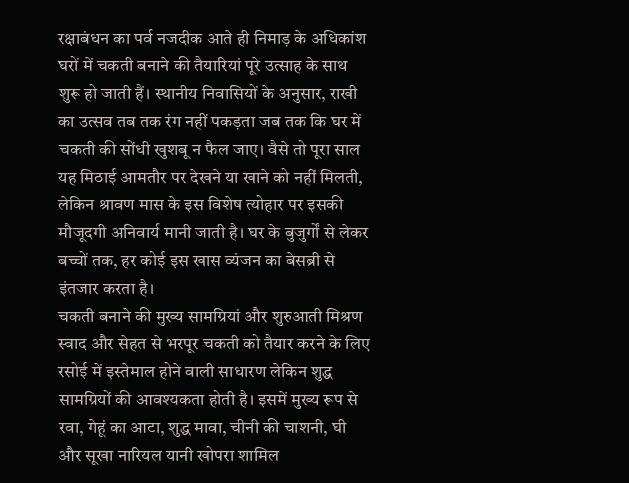रक्षाबंधन का पर्व नजदीक आते ही निमाड़ के अधिकांश घरों में चकती बनाने की तैयारियां पूरे उत्साह के साथ शुरू हो जाती हैं। स्थानीय निवासियों के अनुसार, राखी का उत्सव तब तक रंग नहीं पकड़ता जब तक कि घर में चकती की सोंधी खुशबू न फैल जाए। वैसे तो पूरा साल यह मिठाई आमतौर पर देखने या खाने को नहीं मिलती, लेकिन श्रावण मास के इस विशेष त्योहार पर इसकी मौजूदगी अनिवार्य मानी जाती है। घर के बुजुर्गों से लेकर बच्चों तक, हर कोई इस खास व्यंजन का बेसब्री से इंतजार करता है।
चकती बनाने की मुख्य सामग्रियां और शुरुआती मिश्रण
स्वाद और सेहत से भरपूर चकती को तैयार करने के लिए रसोई में इस्तेमाल होने वाली साधारण लेकिन शुद्ध सामग्रियों की आवश्यकता होती है। इसमें मुख्य रूप से रवा, गेहूं का आटा, शुद्ध मावा, चीनी की चाशनी, घी और सूखा नारियल यानी खोपरा शामिल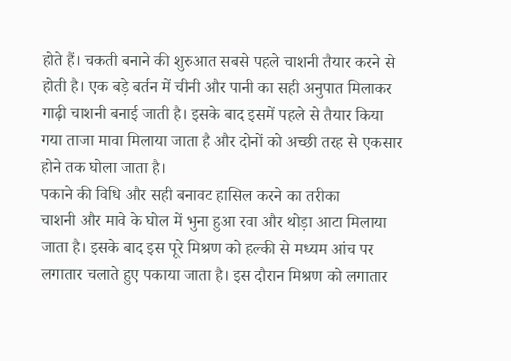होते हैं। चकती बनाने की शुरुआत सबसे पहले चाशनी तैयार करने से होती है। एक बड़े बर्तन में चीनी और पानी का सही अनुपात मिलाकर गाढ़ी चाशनी बनाई जाती है। इसके बाद इसमें पहले से तैयार किया गया ताजा मावा मिलाया जाता है और दोनों को अच्छी तरह से एकसार होने तक घोला जाता है।
पकाने की विधि और सही बनावट हासिल करने का तरीका
चाशनी और मावे के घोल में भुना हुआ रवा और थोड़ा आटा मिलाया जाता है। इसके बाद इस पूरे मिश्रण को हल्की से मध्यम आंच पर लगातार चलाते हुए पकाया जाता है। इस दौरान मिश्रण को लगातार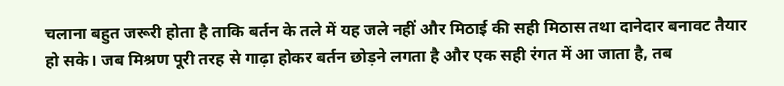चलाना बहुत जरूरी होता है ताकि बर्तन के तले में यह जले नहीं और मिठाई की सही मिठास तथा दानेदार बनावट तैयार हो सके। जब मिश्रण पूरी तरह से गाढ़ा होकर बर्तन छोड़ने लगता है और एक सही रंगत में आ जाता है, तब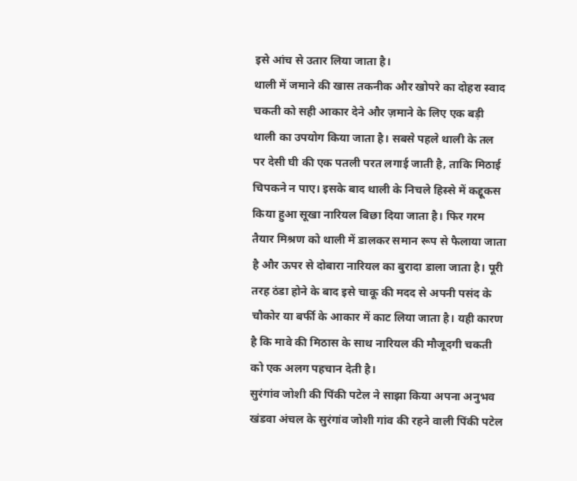इसे आंच से उतार लिया जाता है।
थाली में जमाने की खास तकनीक और खोपरे का दोहरा स्वाद
चकती को सही आकार देने और ज़माने के लिए एक बड़ी थाली का उपयोग किया जाता है। सबसे पहले थाली के तल पर देसी घी की एक पतली परत लगाई जाती है, ताकि मिठाई चिपकने न पाए। इसके बाद थाली के निचले हिस्से में कद्दूकस किया हुआ सूखा नारियल बिछा दिया जाता है। फिर गरम तैयार मिश्रण को थाली में डालकर समान रूप से फैलाया जाता है और ऊपर से दोबारा नारियल का बुरादा डाला जाता है। पूरी तरह ठंडा होने के बाद इसे चाकू की मदद से अपनी पसंद के चौकोर या बर्फी के आकार में काट लिया जाता है। यही कारण है कि मावे की मिठास के साथ नारियल की मौजूदगी चकती को एक अलग पहचान देती है।
सुरंगांव जोशी की पिंकी पटेल ने साझा किया अपना अनुभव
खंडवा अंचल के सुरंगांव जोशी गांव की रहने वाली पिंकी पटेल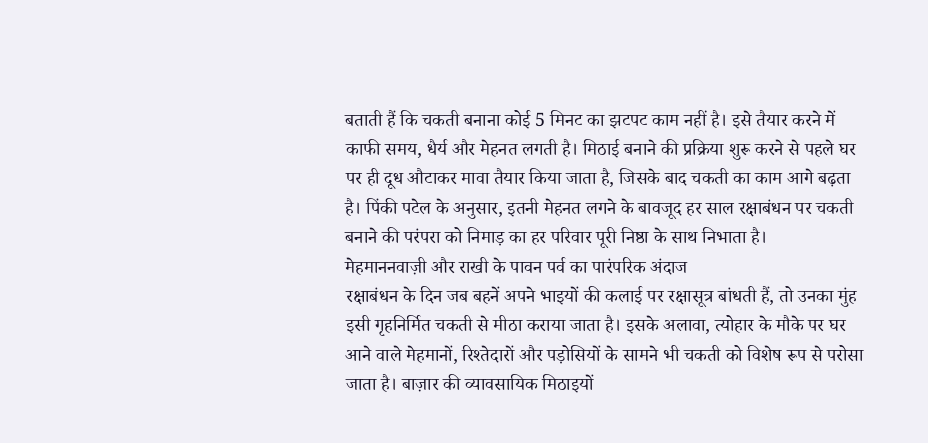बताती हैं कि चकती बनाना कोई 5 मिनट का झटपट काम नहीं है। इसे तैयार करने में काफी समय, धैर्य और मेहनत लगती है। मिठाई बनाने की प्रक्रिया शुरू करने से पहले घर पर ही दूध औटाकर मावा तैयार किया जाता है, जिसके बाद चकती का काम आगे बढ़ता है। पिंकी पटेल के अनुसार, इतनी मेहनत लगने के बावजूद हर साल रक्षाबंधन पर चकती बनाने की परंपरा को निमाड़ का हर परिवार पूरी निष्ठा के साथ निभाता है।
मेहमाननवाज़ी और राखी के पावन पर्व का पारंपरिक अंदाज
रक्षाबंधन के दिन जब बहनें अपने भाइयों की कलाई पर रक्षासूत्र बांधती हैं, तो उनका मुंह इसी गृहनिर्मित चकती से मीठा कराया जाता है। इसके अलावा, त्योहार के मौके पर घर आने वाले मेहमानों, रिश्तेदारों और पड़ोसियों के सामने भी चकती को विशेष रूप से परोसा जाता है। बाज़ार की व्यावसायिक मिठाइयों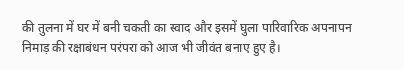की तुलना में घर में बनी चकती का स्वाद और इसमें घुला पारिवारिक अपनापन निमाड़ की रक्षाबंधन परंपरा को आज भी जीवंत बनाए हुए है।